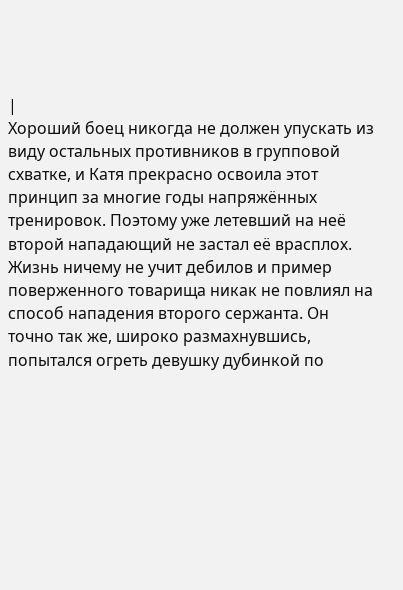|
Хороший боец никогда не должен упускать из виду остальных противников в групповой схватке, и Катя прекрасно освоила этот принцип за многие годы напряжённых тренировок. Поэтому уже летевший на неё второй нападающий не застал её врасплох. Жизнь ничему не учит дебилов и пример поверженного товарища никак не повлиял на способ нападения второго сержанта. Он точно так же, широко размахнувшись, попытался огреть девушку дубинкой по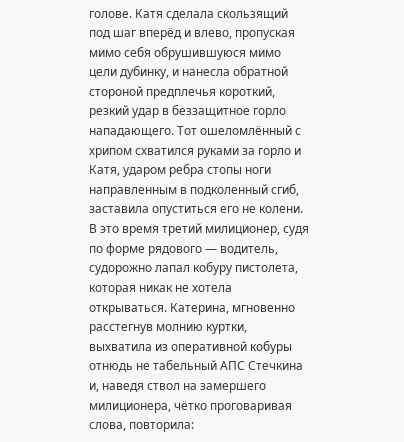голове. Катя сделала скользящий под шаг вперёд и влево, пропуская мимо себя обрушившуюся мимо цели дубинку, и нанесла обратной стороной предплечья короткий, резкий удар в беззащитное горло нападающего. Тот ошеломлённый с хрипом схватился руками за горло и Катя, ударом ребра стопы ноги направленным в подколенный сгиб, заставила опуститься его не колени. В это время третий милиционер, судя по форме рядового — водитель, судорожно лапал кобуру пистолета, которая никак не хотела открываться. Катерина, мгновенно расстегнув молнию куртки, выхватила из оперативной кобуры отнюдь не табельный АПС Стечкина и, наведя ствол на замершего милиционера, чётко проговаривая слова, повторила: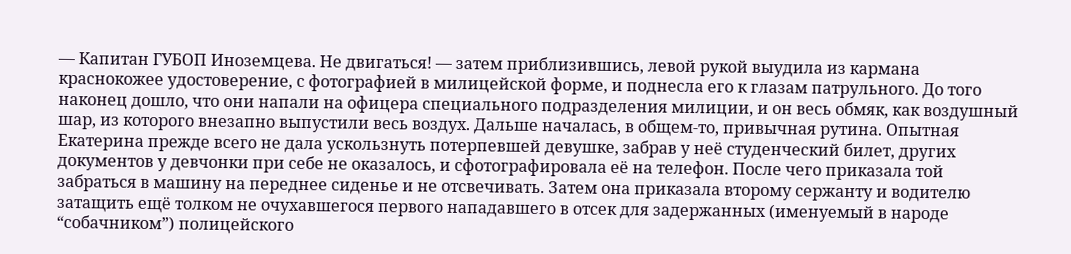— Капитан ГУБОП Иноземцева. Не двигаться! — затем приблизившись, левой рукой выудила из кармана краснокожее удостоверение, с фотографией в милицейской форме, и поднесла его к глазам патрульного. До того наконец дошло, что они напали на офицера специального подразделения милиции, и он весь обмяк, как воздушный шар, из которого внезапно выпустили весь воздух. Дальше началась, в общем-то, привычная рутина. Опытная Екатерина прежде всего не дала ускользнуть потерпевшей девушке, забрав у неё студенческий билет, других документов у девчонки при себе не оказалось, и сфотографировала её на телефон. После чего приказала той забраться в машину на переднее сиденье и не отсвечивать. Затем она приказала второму сержанту и водителю затащить ещё толком не очухавшегося первого нападавшего в отсек для задержанных (именуемый в народе “собачником”) полицейского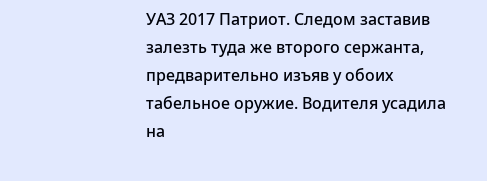УАЗ 2017 Патриот. Следом заставив залезть туда же второго сержанта, предварительно изъяв у обоих табельное оружие. Водителя усадила на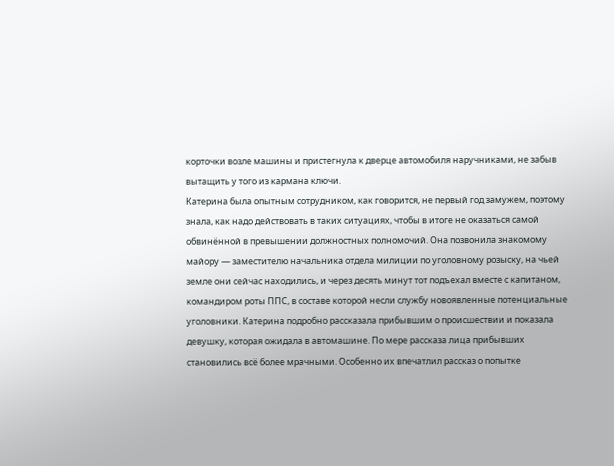корточки возле машины и пристегнула к дверце автомобиля наручниками, не забыв вытащить у того из кармана ключи.
Катерина была опытным сотрудником, как говорится, не первый год замужем, поэтому знала, как надо действовать в таких ситуациях, чтобы в итоге не оказаться самой обвинённой в превышении должностных полномочий. Она позвонила знакомому майору — заместителю начальника отдела милиции по уголовному розыску, на чьей земле они сейчас находились, и через десять минут тот подъехал вместе с капитаном, командиром роты ППС, в составе которой несли службу новоявленные потенциальные уголовники. Катерина подробно рассказала прибывшим о происшествии и показала девушку, которая ожидала в автомашине. По мере рассказа лица прибывших становились всё более мрачными. Особенно их впечатлил рассказ о попытке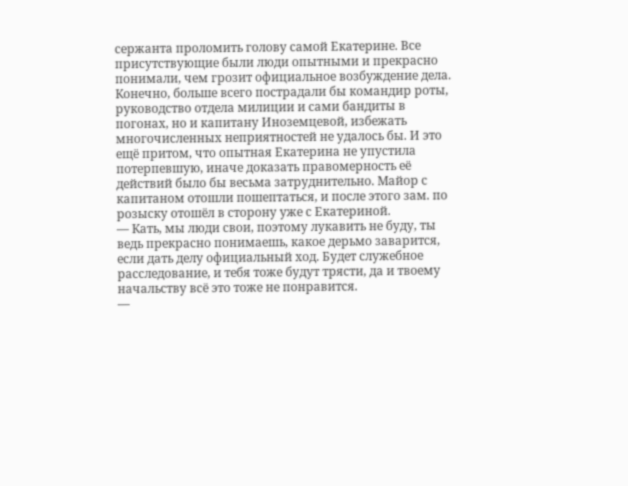сержанта проломить голову самой Екатерине. Все присутствующие были люди опытными и прекрасно понимали, чем грозит официальное возбуждение дела. Конечно, больше всего пострадали бы командир роты, руководство отдела милиции и сами бандиты в погонах, но и капитану Иноземцевой, избежать многочисленных неприятностей не удалось бы. И это ещё притом, что опытная Екатерина не упустила потерпевшую, иначе доказать правомерность её действий было бы весьма затруднительно. Майор с капитаном отошли пошептаться, и после этого зам. по розыску отошёл в сторону уже с Екатериной.
— Кать, мы люди свои, поэтому лукавить не буду, ты ведь прекрасно понимаешь, какое дерьмо заварится, если дать делу официальный ход. Будет служебное расследование, и тебя тоже будут трясти, да и твоему начальству всё это тоже не понравится.
—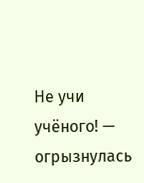Не учи учёного! — огрызнулась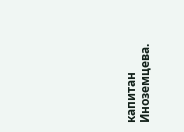капитан Иноземцева.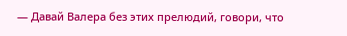— Давай Валера без этих прелюдий, говори, что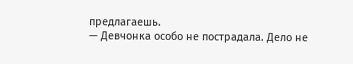предлагаешь.
— Девчонка особо не пострадала. Дело не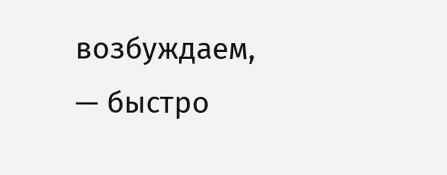возбуждаем, — быстро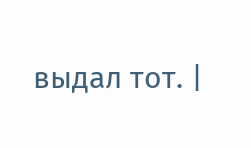выдал тот. |